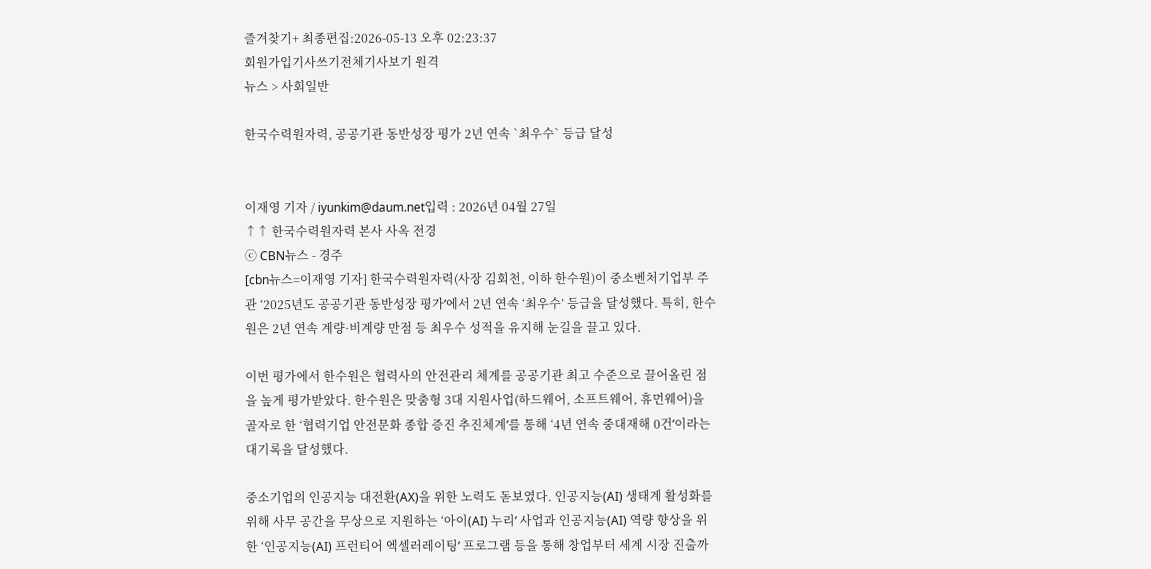즐겨찾기+ 최종편집:2026-05-13 오후 02:23:37
회원가입기사쓰기전체기사보기 원격
뉴스 > 사회일반

한국수력원자력, 공공기관 동반성장 평가 2년 연속 `최우수` 등급 달성


이재영 기자 / iyunkim@daum.net입력 : 2026년 04월 27일
↑↑ 한국수력원자력 본사 사옥 전경
ⓒ CBN뉴스 - 경주
[cbn뉴스=이재영 기자] 한국수력원자력(사장 김회천, 이하 한수원)이 중소벤처기업부 주관 ʻ2025년도 공공기관 동반성장 평가ʼ에서 2년 연속 ‘최우수’ 등급을 달성했다. 특히, 한수원은 2년 연속 계량·비계량 만점 등 최우수 성적을 유지해 눈길을 끌고 있다.

이번 평가에서 한수원은 협력사의 안전관리 체계를 공공기관 최고 수준으로 끌어올린 점을 높게 평가받았다. 한수원은 맞춤형 3대 지원사업(하드웨어, 소프트웨어, 휴먼웨어)을 골자로 한 ʻ협력기업 안전문화 종합 증진 추진체계ʼ를 통해 ʻ4년 연속 중대재해 0건ʼ이라는 대기록을 달성했다.

중소기업의 인공지능 대전환(AX)을 위한 노력도 돋보였다. 인공지능(AI) 생태계 활성화를 위해 사무 공간을 무상으로 지원하는 ʻ아이(AI) 누리ʼ 사업과 인공지능(AI) 역량 향상을 위한 ʻ인공지능(AI) 프런티어 엑셀러레이팅ʼ 프로그램 등을 통해 창업부터 세계 시장 진출까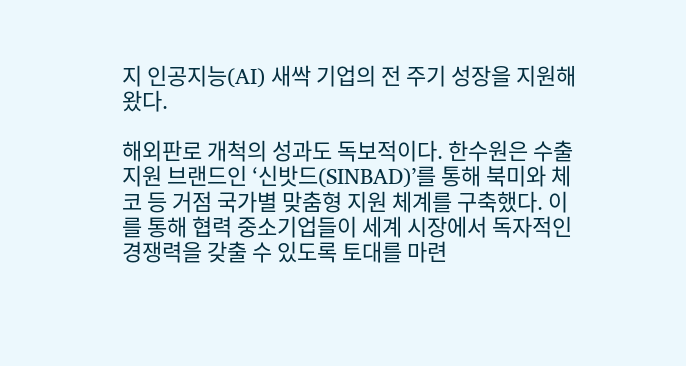지 인공지능(AI) 새싹 기업의 전 주기 성장을 지원해 왔다.

해외판로 개척의 성과도 독보적이다. 한수원은 수출 지원 브랜드인 ‘신밧드(SINBAD)’를 통해 북미와 체코 등 거점 국가별 맞춤형 지원 체계를 구축했다. 이를 통해 협력 중소기업들이 세계 시장에서 독자적인 경쟁력을 갖출 수 있도록 토대를 마련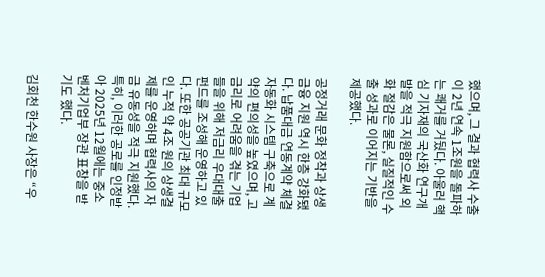했으며, 그 결과 협력사 수출이 2년 연속 1조원을 돌파하는 쾌거를 거뒀다. 아울러 핵심 기자재의 국산화 연구개발을 적극 지원함으로써 외화 절감은 물론, 실질적인 수출 성과로 이어지는 기반을 제공했다.

공정거래 문화 정착과 상생금융 지원 역시 한층 강화됐다. 납품대금 연동계약 체결 자동화 시스템 구축으로 계약의 편의성을 높였으며, 고금리로 어려움을 겪는 기업들을 위해 저금리 우대대출 펀드를 조성해 운영하고 있다. 또한 공공기관 최대 규모인 누적 약 4조 원의 상생결제를 운영하며 협력사의 자금 유동성을 적극 지원했다. 특히, 이러한 공로를 인정받아 2025년 12월에는 중소벤처기업부 장관 표창을 받기도 했다.

김회천 한수원 사장은 “우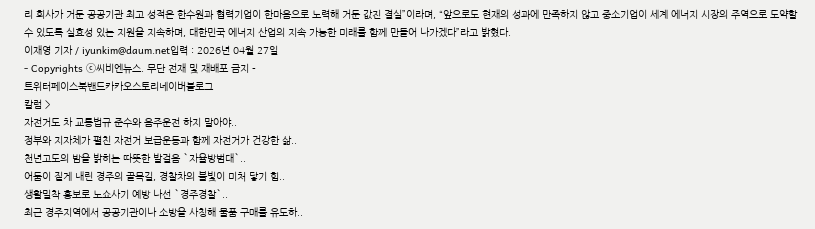리 회사가 거둔 공공기관 최고 성적은 한수원과 협력기업이 한마음으로 노력해 거둔 값진 결실”이라며, “앞으로도 현재의 성과에 만족하지 않고 중소기업이 세계 에너지 시장의 주역으로 도약할 수 있도록 실효성 있는 지원을 지속하며, 대한민국 에너지 산업의 지속 가능한 미래를 함께 만들어 나가겠다”라고 밝혔다.
이재영 기자 / iyunkim@daum.net입력 : 2026년 04월 27일
- Copyrights ⓒ씨비엔뉴스. 무단 전재 및 재배포 금지 -
트위터페이스북밴드카카오스토리네이버블로그
칼럼 >
자전거도 차 교통법규 준수와 음주운전 하지 말아야..
정부와 지자체가 펼친 자전거 보급운동과 함께 자전거가 건강한 삶..
천년고도의 밤을 밝히는 따뜻한 발걸음 `자율방범대`..
어둠이 짙게 내린 경주의 골목길, 경찰차의 불빛이 미처 닿기 힘..
생활밀착 홍보로 노쇼사기 예방 나선 `경주경찰`..
최근 경주지역에서 공공기관이나 소방을 사칭해 물품 구매를 유도하..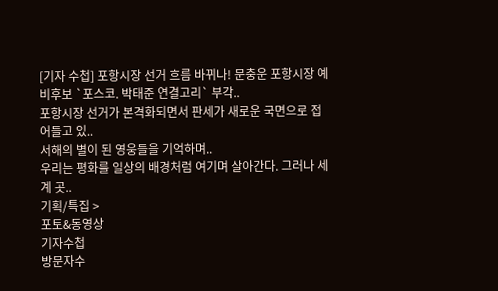[기자 수첩] 포항시장 선거 흐름 바뀌나! 문충운 포항시장 예비후보 `포스코. 박태준 연결고리` 부각..
포항시장 선거가 본격화되면서 판세가 새로운 국면으로 접어들고 있..
서해의 별이 된 영웅들을 기억하며..
우리는 평화를 일상의 배경처럼 여기며 살아간다. 그러나 세계 곳..
기획/특집 >
포토&동영상
기자수첩
방문자수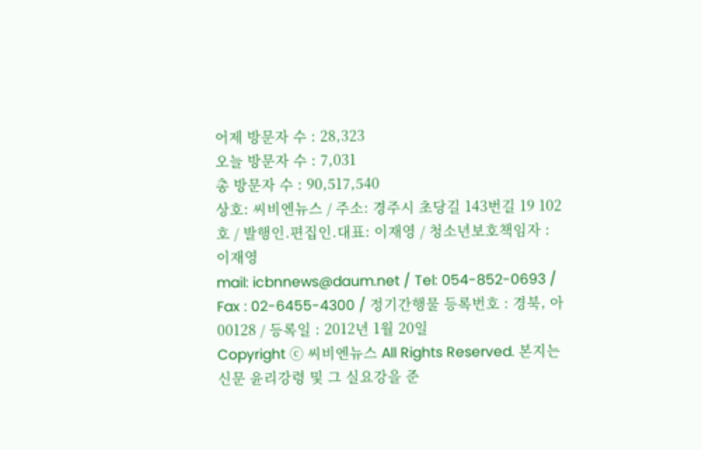어제 방문자 수 : 28,323
오늘 방문자 수 : 7,031
총 방문자 수 : 90,517,540
상호: 씨비엔뉴스 / 주소: 경주시 초당길 143번길 19 102호 / 발행인.편집인.대표: 이재영 / 청소년보호책임자 : 이재영
mail: icbnnews@daum.net / Tel: 054-852-0693 / Fax : 02-6455-4300 / 정기간행물 등록번호 : 경북, 아00128 / 등록일 : 2012년 1월 20일
Copyright ⓒ 씨비엔뉴스 All Rights Reserved. 본지는 신문 윤리강령 및 그 실요강을 준